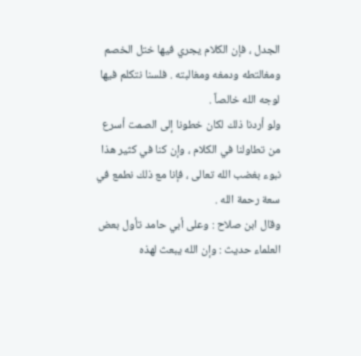الجدل ، فإن الكلام يجري فيها ختل الخصم ومغالتطه ودمغه ومغالبته . فلسنا نتكلم فيها لوجه الله خالصاً .
ولو أردنا ذلك لكان خطونا إلى الصمت أسرع من تطاولنا في الكلام ، وإن كنا في كثير هذا نبوء بغضب الله تعالى ، فإنا مع ذلك نطمع في سعة رحمة الله .
وقال ابن صلاح : وعلى أبي حامد تأول بعض العلماء حديث : وإن الله يبعث لهذه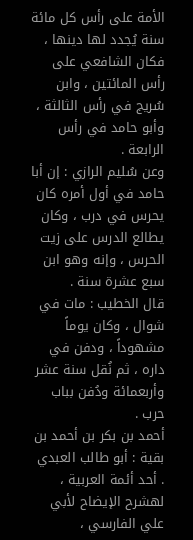الأمة على رأس كل مائة سنة يُجدد لها دينها ، فكان الشافعي على رأس المائتين ، وابن سُريج في رأس الثالثة ، وأبو حامد في رأس الرابعة .
وعن سُليم الرازي : إن أبا حامد في أول أمره كان يحرس في درب ، وكان يطالع الدرس على زيت الحرس ، وإنه وهو ابن سبع عشرة سنة .
قال الخطيب : مات في شوال ، وكان يوماً مشهوداً ، ودفن في داره ، ثم نُقل سنة عشر وأربعمائة ودُفن بباب حرب .
أحمد بن بكر بن أحمد بن بقية : أبو طالب العبدي . أحد أئمة العربية ، لهشرح الإيضاح لأبي علي الفارسي ،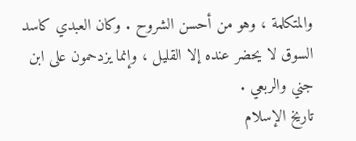والمتكلمة ، وهو من أحسن الشروح . وكان العبدي كاسد السوق لا يحضر عنده إلا القليل ، وإنما يزدحمون على ابن جني والربعي .
تاريخ الإسلام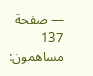— صفحة 137
مساهمون: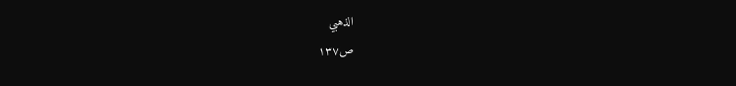الذهبي
ص١٣٧